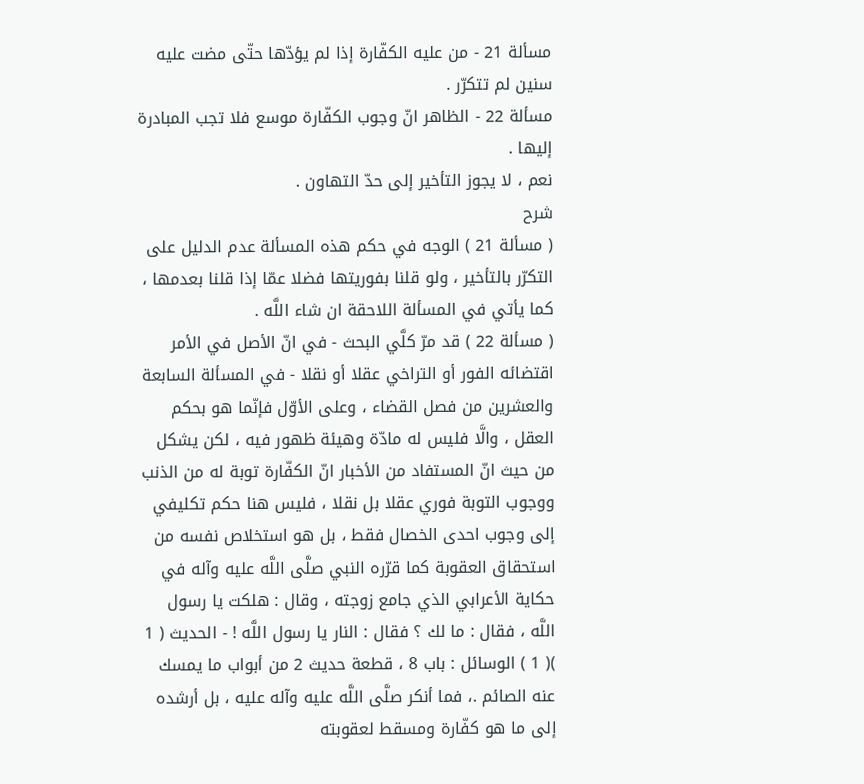مسألة 21 - من عليه الكفّارة إذا لم يؤدّها حتّى مضت عليه سنين لم تتكرّر .
مسألة 22 - الظاهر انّ وجوب الكفّارة موسع فلا تجب المبادرة إليها .
نعم ، لا يجوز التأخير إلى حدّ التهاون .
شرح
( مسألة 21 ) الوجه في حكم هذه المسألة عدم الدليل على التكرّر بالتأخير ، ولو قلنا بفوريتها فضلا عمّا إذا قلنا بعدمها ، كما يأتي في المسألة اللاحقة ان شاء اللَّه .
( مسألة 22 ) قد مرّ كلَّي البحث - في انّ الأصل في الأمر اقتضائه الفور أو التراخي عقلا أو نقلا - في المسألة السابعة والعشرين من فصل القضاء ، وعلى الأوّل فإنّما هو بحكم العقل ، والَّا فليس له مادّة وهيئة ظهور فيه ، لكن يشكل من حيث انّ المستفاد من الأخبار انّ الكفّارة توبة له من الذنب ووجوب التوبة فوري عقلا بل نقلا ، فليس هنا حكم تكليفي إلى وجوب احدى الخصال فقط ، بل هو استخلاص نفسه من استحقاق العقوبة كما قرّره النبي صلَّى اللَّه عليه وآله في حكاية الأعرابي الذي جامع زوجته ، وقال : هلكت يا رسول اللَّه ، فقال : ما لك ؟ فقال : النار يا رسول اللَّه ! - الحديث ( 1 )( 1 ) الوسائل : باب 8 ، قطعة حديث 2 من أبواب ما يمسك عنه الصائم .، فما أنكر صلَّى اللَّه عليه وآله عليه ، بل أرشده إلى ما هو كفّارة ومسقط لعقوبته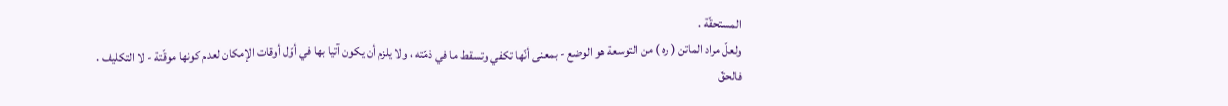المستحقّة .
ولعلّ مراد الماتن ( ره ) من التوسعة هو الوضع - بمعنى أنّها تكفي وتسقط ما في ذمّته ، ولا يلزم أن يكون آتيا بها في أوّل أوقات الإمكان لعدم كونها موقّتة - لا التكليف .
فالحقّ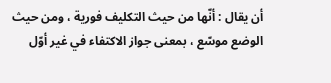أن يقال : أنّها من حيث التكليف فورية ، ومن حيث الوضع موسّع ، بمعنى جواز الاكتفاء في غير أوّل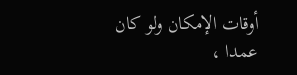أوقات الإمكان ولو كان عمدا ،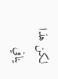لكن هذا ينافي